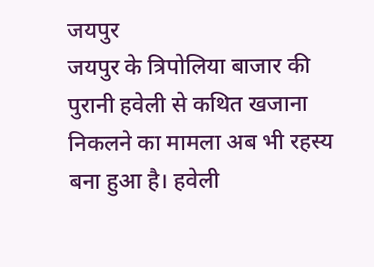जयपुर
जयपुर के त्रिपोलिया बाजार की पुरानी हवेली से कथित खजाना निकलने का मामला अब भी रहस्य बना हुआ है। हवेली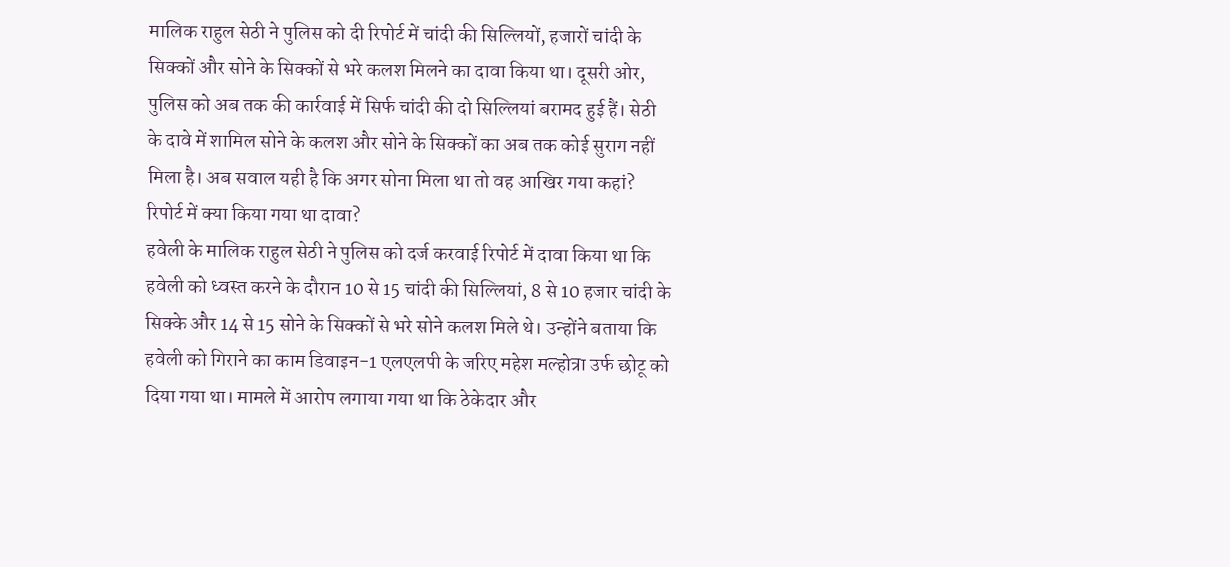मालिक राहुल सेठी ने पुलिस को दी रिपोर्ट में चांदी की सिल्लियों, हजारों चांदी के सिक्कों और सोने के सिक्कों से भरे कलश मिलने का दावा किया था। दूसरी ओर, पुलिस को अब तक की कार्रवाई में सिर्फ चांदी की दो सिल्लियां बरामद हुई हैं। सेठी के दावे में शामिल सोने के कलश और सोने के सिक्कों का अब तक कोई सुराग नहीं मिला है। अब सवाल यही है कि अगर सोना मिला था तो वह आखिर गया कहां?
रिपोर्ट में क्या किया गया था दावा?
हवेली के मालिक राहुल सेठी ने पुलिस को दर्ज करवाई रिपोर्ट में दावा किया था कि हवेली को ध्वस्त करने के दौरान 10 से 15 चांदी की सिल्लियां, 8 से 10 हजार चांदी के सिक्के और 14 से 15 सोने के सिक्कों से भरे सोने कलश मिले थे। उन्होंने बताया कि हवेली को गिराने का काम डिवाइन-1 एलएलपी के जरिए महेश मल्होत्रा उर्फ छोटू को दिया गया था। मामले में आरोप लगाया गया था कि ठेकेदार और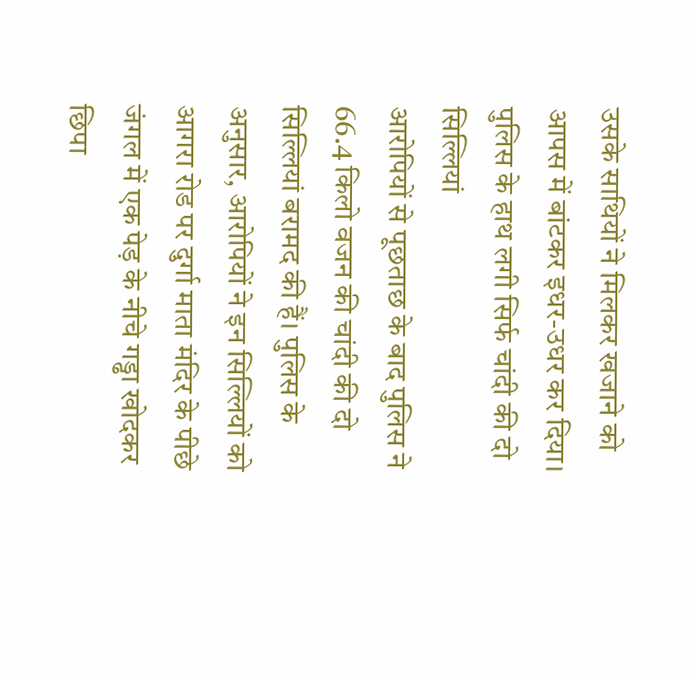उसके साथियों ने मिलकर खजाने को आपस में बांटकर इधर-उधर कर दिया।
पुलिस के हाथ लगी सिर्फ चांदी की दो सिल्लियां
आरोपियों से पूछताछ के बाद पुलिस ने 66.4 किलो वजन की चांदी की दो सिल्लियां बरामद की हैं। पुलिस के अनुसार, आरोपियों ने इन सिल्लियों को आगरा रोड पर दुर्गा माता मंदिर के पीछे जंगल में एक पेड़ के नीचे गड्ढा खोदकर छिपा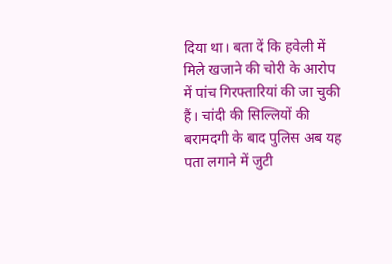दिया था। बता दें कि हवेली में मिले खजाने की चोरी के आरोप में पांच गिरफ्तारियां की जा चुकी हैं। चांदी की सिल्लियों की बरामदगी के बाद पुलिस अब यह पता लगाने में जुटी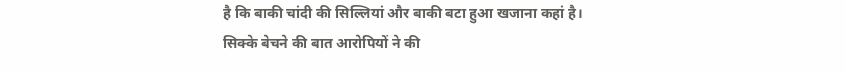है कि बाकी चांदी की सिल्लियां और बाकी बटा हुआ खजाना कहां है।
सिक्के बेचने की बात आरोपियों ने की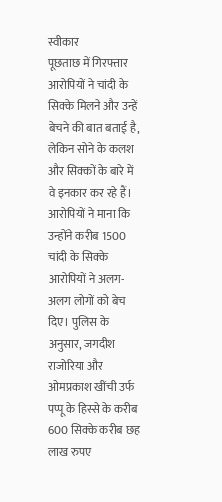स्वीकार
पूछताछ में गिरफ्तार आरोपियों ने चांदी के सिक्के मिलने और उन्हें बेचने की बात बताई है, लेकिन सोने के कलश और सिक्कों के बारे में वे इनकार कर रहे हैं। आरोपियों ने माना कि उन्होंने करीब 1500 चांदी के सिक्के आरोपियों ने अलग-अलग लोगों को बेच दिए। पुलिस के अनुसार, जगदीश राजोरिया और ओमप्रकाश खींची उर्फ पप्पू के हिस्से के करीब 600 सिक्के करीब छह लाख रुपए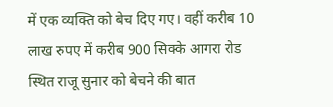में एक व्यक्ति को बेच दिए गए। वहीं करीब 10 लाख रुपए में करीब 900 सिक्के आगरा रोड स्थित राजू सुनार को बेचने की बात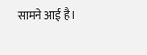सामने आई है।